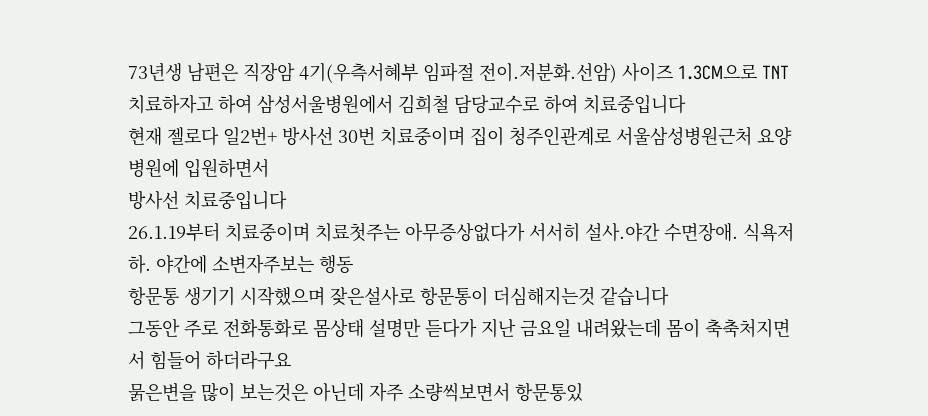73년생 남편은 직장암 4기(우측서혜부 임파절 전이.저분화.선암) 사이즈 1.3CM으로 TNT치료하자고 하여 삼성서울병원에서 김희철 담당교수로 하여 치료중입니다
현재 젤로다 일2번+ 방사선 30번 치료중이며 집이 청주인관계로 서울삼성병원근처 요양병원에 입원하면서
방사선 치료중입니다
26.1.19부터 치료중이며 치료첫주는 아무증상없다가 서서히 설사.야간 수면장애. 식욕저하. 야간에 소변자주보는 행동
항문통 생기기 시작했으며 잦은설사로 항문통이 더심해지는것 같습니다
그동안 주로 전화통화로 몸상태 설명만 듣다가 지난 금요일 내려왔는데 몸이 축축처지면서 힘들어 하더라구요
묽은변을 많이 보는것은 아닌데 자주 소량씩보면서 항문통있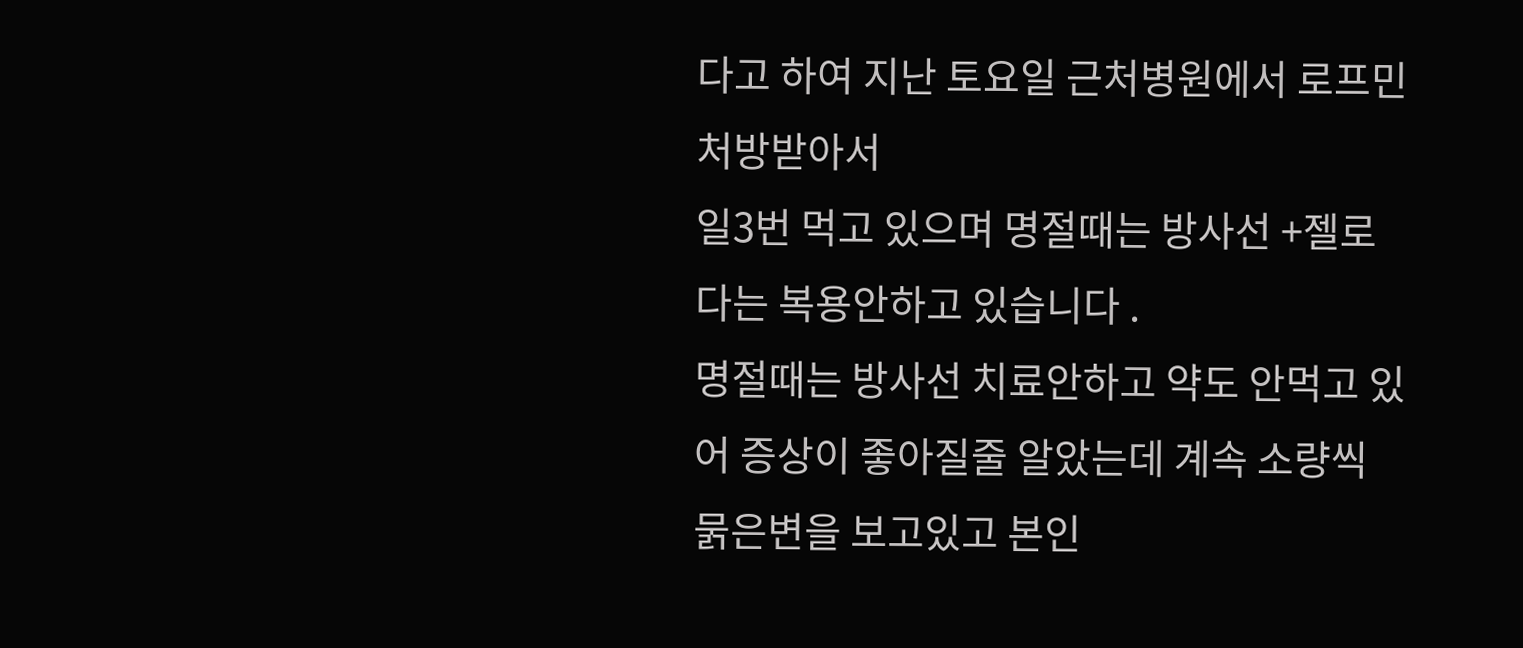다고 하여 지난 토요일 근처병원에서 로프민 처방받아서
일3번 먹고 있으며 명절때는 방사선 +젤로다는 복용안하고 있습니다 .
명절때는 방사선 치료안하고 약도 안먹고 있어 증상이 좋아질줄 알았는데 계속 소량씩 묽은변을 보고있고 본인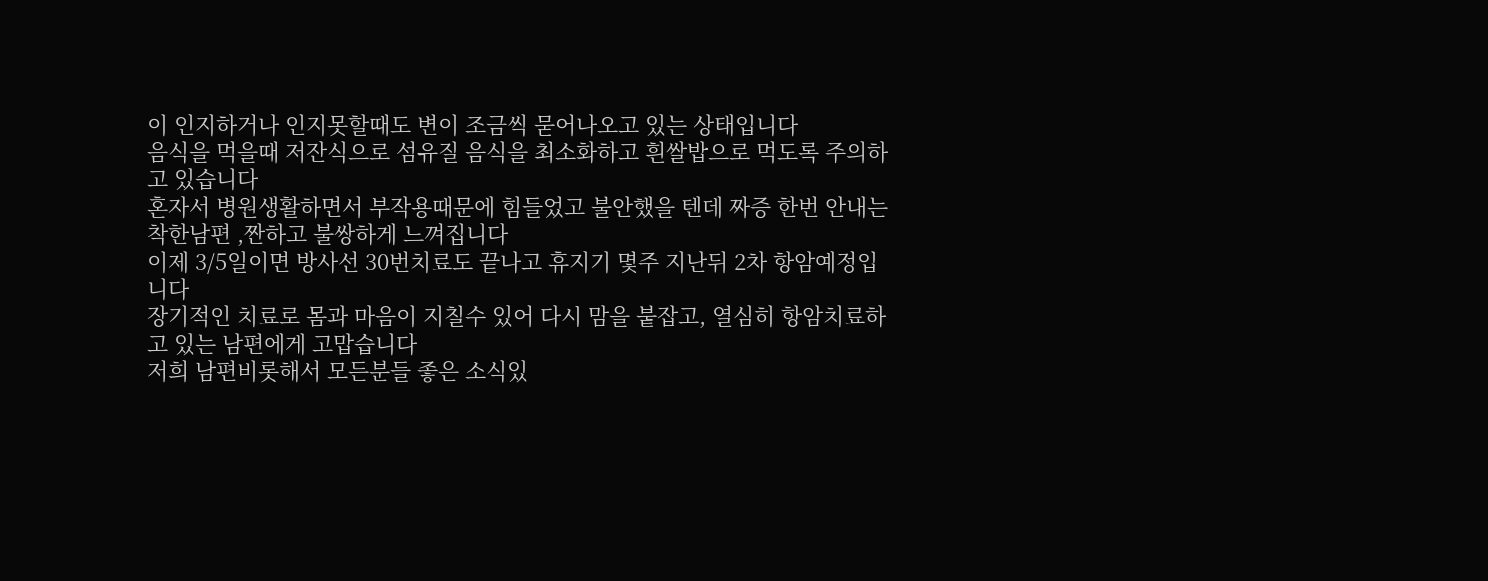이 인지하거나 인지못할때도 변이 조금씩 묻어나오고 있는 상태입니다
음식을 먹을때 저잔식으로 섬유질 음식을 최소화하고 흰쌀밥으로 먹도록 주의하고 있습니다
혼자서 병원생활하면서 부작용때문에 힘들었고 불안했을 텐데 짜증 한번 안내는 착한남편 ,짠하고 불쌍하게 느껴집니다
이제 3/5일이면 방사선 30번치료도 끝나고 휴지기 몇주 지난뒤 2차 항암예정입니다
장기적인 치료로 몸과 마음이 지칠수 있어 다시 맘을 붙잡고, 열심히 항암치료하고 있는 남편에게 고맙습니다
저희 남편비롯해서 모든분들 좋은 소식있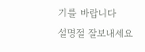기를 바랍니다
설명절 잘보내세요